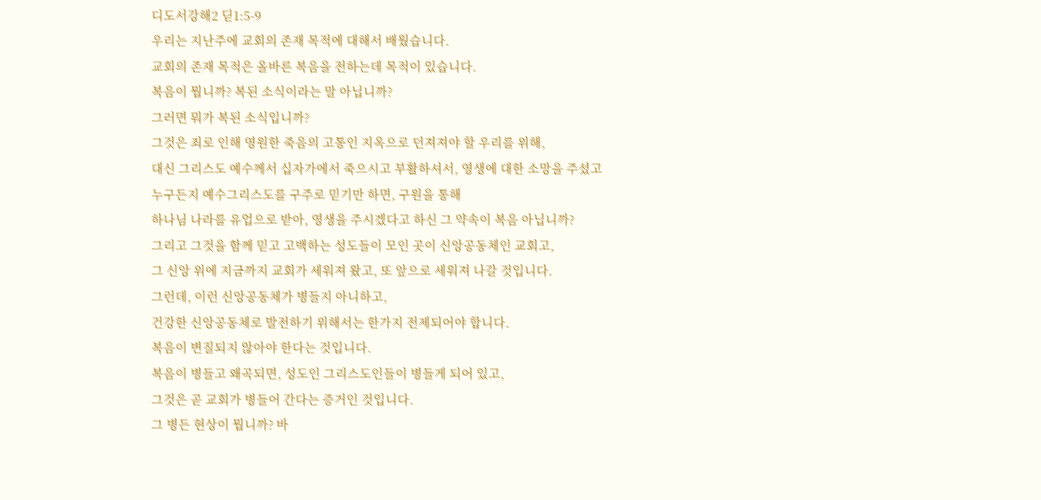디도서강해2 딛1:5-9
우리는 지난주에 교회의 존재 목적에 대해서 배웠습니다.
교회의 존재 목적은 올바른 복음을 전하는데 목적이 있습니다.
복음이 뭡니까? 복된 소식이라는 말 아닙니까?
그러면 뭐가 복된 소식입니까?
그것은 죄로 인해 영원한 죽음의 고통인 지옥으로 던져져야 할 우리를 위해,
대신 그리스도 예수께서 십자가에서 죽으시고 부활하셔서, 영생에 대한 소망을 주셨고
누구든지 예수그리스도를 구주로 믿기만 하면, 구원을 통해
하나님 나라를 유업으로 받아, 영생을 주시겠다고 하신 그 약속이 복음 아닙니까?
그리고 그것을 함께 믿고 고백하는 성도들이 모인 곳이 신앙공동체인 교회고,
그 신앙 위에 지금까지 교회가 세워져 왔고, 또 앞으로 세워져 나갈 것입니다.
그런데, 이런 신앙공동체가 병들지 아니하고,
건강한 신앙공동체로 발전하기 위해서는 한가지 전제되어야 합니다.
복음이 변질되지 않아야 한다는 것입니다.
복음이 병들고 왜곡되면, 성도인 그리스도인들이 병들게 되어 있고,
그것은 곧 교회가 병들어 간다는 증거인 것입니다.
그 병든 현상이 뭡니까? 바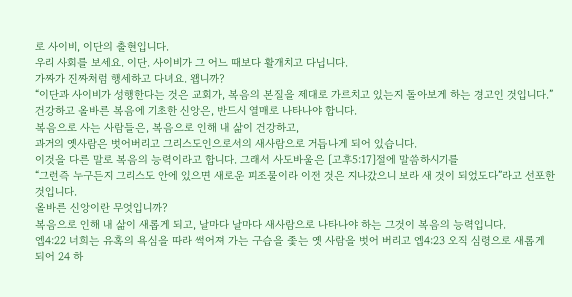로 사이비, 이단의 출현입니다.
우리 사회를 보세요. 이단. 사이비가 그 어느 때보다 활개치고 다닙니다.
가짜가 진짜처럼 행세하고 다녀요. 왭니까?
“이단과 사이비가 성행한다는 것은 교회가, 복음의 본질을 제대로 가르치고 있는지 돌아보게 하는 경고인 것입니다.”
건강하고 올바른 복음에 기초한 신앙은, 반드시 열매로 나타나야 합니다.
복음으로 사는 사람들은, 복음으로 인해 내 삶이 건강하고,
과거의 옛사람은 벗어버리고 그리스도인으로서의 새사람으로 거듭나게 되어 있습니다.
이것을 다른 말로 복음의 능력이라고 합니다. 그래서 사도바울은 [고후5:17]절에 말씀하시기를
“그런즉 누구든지 그리스도 안에 있으면 새로운 피조물이라 이전 것은 지나갔으니 보라 새 것이 되었도다”라고 선포한 것입니다.
올바른 신앙이란 무엇입니까?
복음으로 인해 내 삶이 새롭게 되고, 날마다 날마다 새사람으로 나타나야 하는 그것이 복음의 능력입니다.
엡4:22 너희는 유혹의 욕심을 따라 썩어져 가는 구습을 좇는 옛 사람을 벗어 버리고 엡4:23 오직 심령으로 새롭게 되어 24 하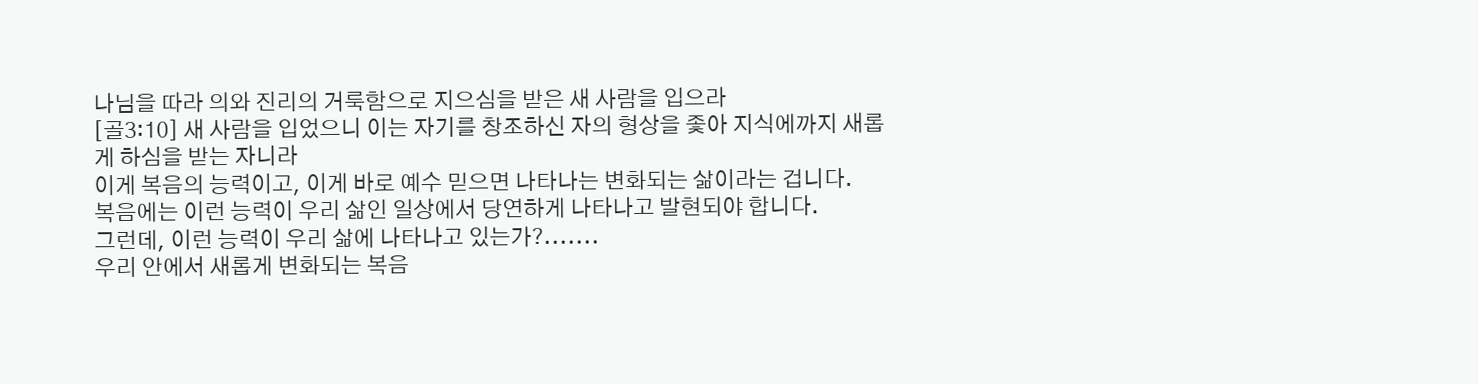나님을 따라 의와 진리의 거룩함으로 지으심을 받은 새 사람을 입으라
[골3:10] 새 사람을 입었으니 이는 자기를 창조하신 자의 형상을 좇아 지식에까지 새롭게 하심을 받는 자니라
이게 복음의 능력이고, 이게 바로 예수 믿으면 나타나는 변화되는 삶이라는 겁니다.
복음에는 이런 능력이 우리 삶인 일상에서 당연하게 나타나고 발현되야 합니다.
그런데, 이런 능력이 우리 삶에 나타나고 있는가?.......
우리 안에서 새롭게 변화되는 복음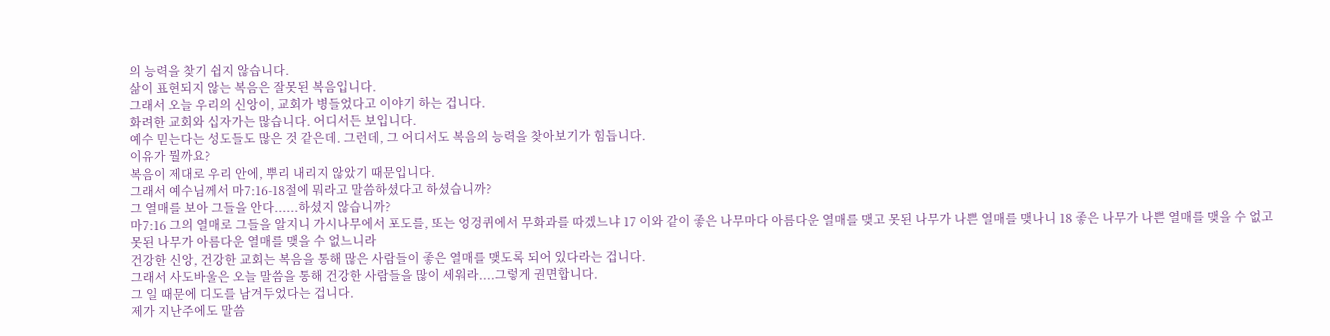의 능력을 찾기 쉽지 않습니다.
삶이 표현되지 않는 복음은 잘못된 복음입니다.
그래서 오늘 우리의 신앙이, 교회가 병들었다고 이야기 하는 겁니다.
화려한 교회와 십자가는 많습니다. 어디서든 보입니다.
예수 믿는다는 성도들도 많은 것 같은데. 그런데, 그 어디서도 복음의 능력을 찾아보기가 힘듭니다.
이유가 뭘까요?
복음이 제대로 우리 안에, 뿌리 내리지 않았기 때문입니다.
그래서 예수님께서 마7:16-18절에 뭐라고 말씀하셨다고 하셨습니까?
그 열매를 보아 그들을 안다......하셨지 않습니까?
마7:16 그의 열매로 그들을 알지니 가시나무에서 포도를, 또는 엉겅퀴에서 무화과를 따겠느냐 17 이와 같이 좋은 나무마다 아름다운 열매를 맺고 못된 나무가 나쁜 열매를 맺나니 18 좋은 나무가 나쁜 열매를 맺을 수 없고 못된 나무가 아름다운 열매를 맺을 수 없느니라
건강한 신앙, 건강한 교회는 복음을 통해 많은 사람들이 좋은 열매를 맺도록 되어 있다라는 겁니다.
그래서 사도바울은 오늘 말씀을 통해 건강한 사람들을 많이 세워라....그렇게 권면합니다.
그 일 때문에 디도를 남겨두었다는 겁니다.
제가 지난주에도 말씀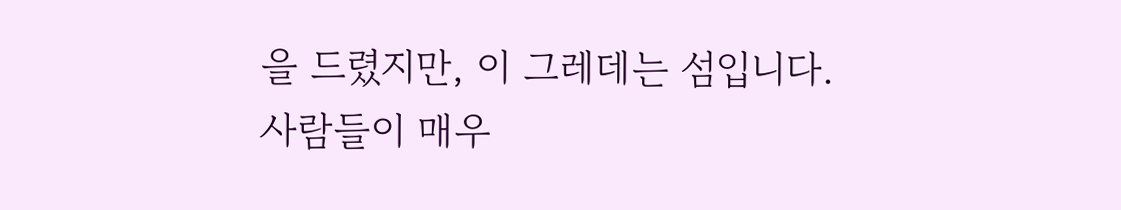을 드렸지만, 이 그레데는 섬입니다.
사람들이 매우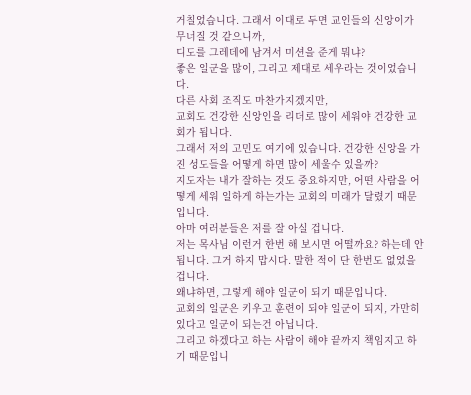거칠었습니다. 그래서 이대로 두면 교인들의 신앙이가 무너질 것 같으니까,
디도를 그레데에 남겨서 미션을 준게 뭐냐?
좋은 일군을 많이, 그리고 제대로 세우라는 것이었습니다.
다른 사회 조직도 마찬가지겠지만,
교회도 건강한 신앙인을 리더로 많이 세워야 건강한 교회가 됩니다.
그래서 저의 고민도 여기에 있습니다. 건강한 신앙을 가진 성도들을 어떻게 하면 많이 세울수 있을까?
지도자는 내가 잘하는 것도 중요하지만, 어떤 사람을 어떻게 세워 일하게 하는가는 교회의 미래가 달렸기 때문입니다.
아마 여러분들은 저를 잘 아실 겁니다.
저는 목사님 이런거 한번 해 보시면 어떨까요? 하는데 안됩니다. 그거 하지 맙시다. 말한 적이 단 한번도 없었을 겁니다.
왜냐하면, 그렇게 해야 일군이 되기 때문입니다.
교회의 일군은 키우고 훈련이 되야 일군이 되지, 가만히 있다고 일군이 되는건 아닙니다.
그리고 하겠다고 하는 사람이 해야 끝까지 책임지고 하기 때문입니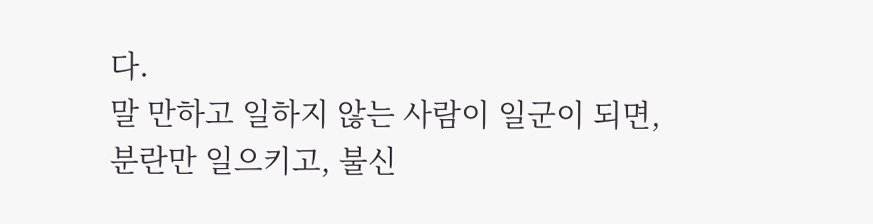다.
말 만하고 일하지 않는 사람이 일군이 되면, 분란만 일으키고, 불신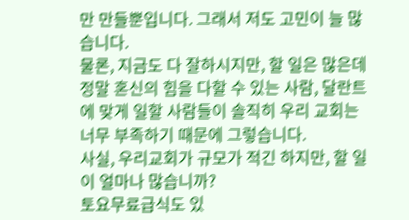만 만들뿐입니다. 그래서 저도 고민이 늘 많습니다.
물론, 지금도 다 잘하시지만, 할 일은 많은데 정말 혼신의 힘을 다할 수 있는 사람, 달란트에 맞게 일할 사람들이 솔직히 우리 교회는 너무 부족하기 때문에 그렇습니다.
사실, 우리교회가 규모가 적긴 하지만, 할 일이 얼마나 많습니까?
토요무료급식도 있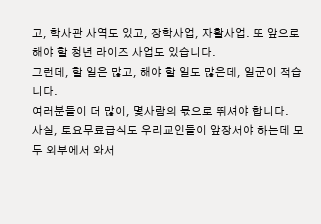고, 학사관 사역도 있고, 장학사업, 자활사업. 또 앞으로 해야 할 청년 라이즈 사업도 있습니다.
그런데, 할 일은 많고, 해야 할 일도 많은데, 일군이 적습니다.
여러분들이 더 많이, 몇사람의 몫으로 뛰셔야 합니다.
사실, 토요무료급식도 우리교인들이 앞장서야 하는데 모두 외부에서 와서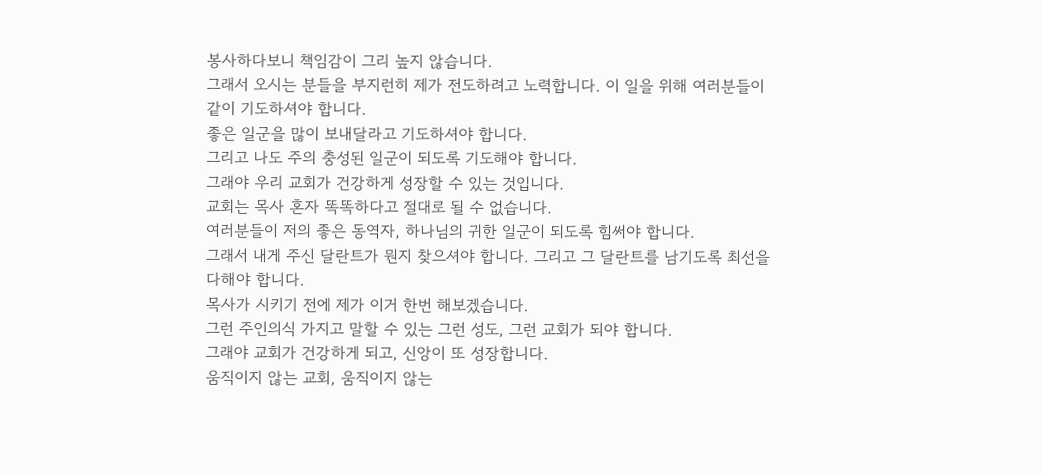봉사하다보니 책임감이 그리 높지 않습니다.
그래서 오시는 분들을 부지런히 제가 전도하려고 노력합니다. 이 일을 위해 여러분들이 같이 기도하셔야 합니다.
좋은 일군을 많이 보내달라고 기도하셔야 합니다.
그리고 나도 주의 충성된 일군이 되도록 기도해야 합니다.
그래야 우리 교회가 건강하게 성장할 수 있는 것입니다.
교회는 목사 혼자 똑똑하다고 절대로 될 수 없습니다.
여러분들이 저의 좋은 동역자, 하나님의 귀한 일군이 되도록 힘써야 합니다.
그래서 내게 주신 달란트가 뭔지 찾으셔야 합니다. 그리고 그 달란트를 남기도록 최선을 다해야 합니다.
목사가 시키기 전에 제가 이거 한번 해보겠습니다.
그런 주인의식 가지고 말할 수 있는 그런 성도, 그런 교회가 되야 합니다.
그래야 교회가 건강하게 되고, 신앙이 또 성장합니다.
움직이지 않는 교회, 움직이지 않는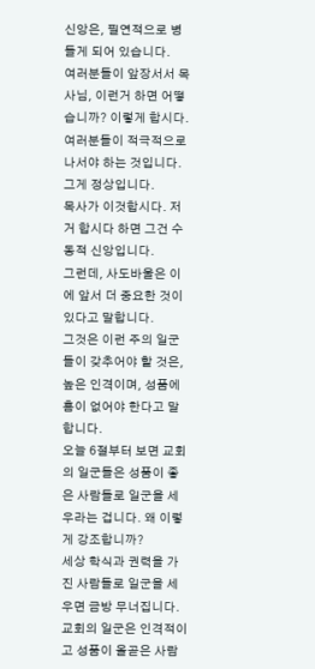신앙은, 필연적으로 병들게 되어 있습니다.
여러분들이 앞장서서 목사님, 이런거 하면 어떻습니까? 이렇게 합시다.
여러분들이 적극적으로 나서야 하는 것입니다. 그게 정상입니다.
목사가 이것합시다. 저거 합시다 하면 그건 수동적 신앙입니다.
그런데, 사도바울은 이에 앞서 더 중요한 것이 있다고 말합니다.
그것은 이런 주의 일군들이 갖추어야 할 것은, 높은 인격이며, 성품에 흠이 없어야 한다고 말합니다.
오늘 6절부터 보면 교회의 일군들은 성품이 좋은 사람들로 일군을 세우라는 겁니다. 왜 이렇게 강조합니까?
세상 학식과 권력을 가진 사람들로 일군을 세우면 금방 무너집니다.
교회의 일군은 인격적이고 성품이 올곧은 사람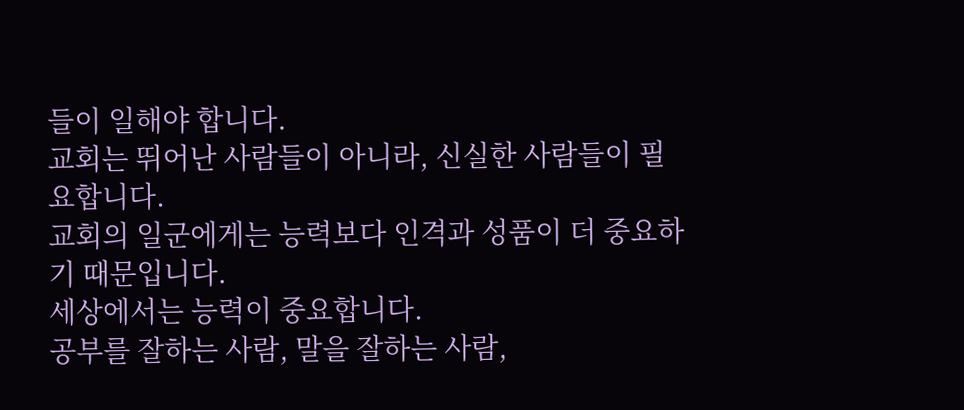들이 일해야 합니다.
교회는 뛰어난 사람들이 아니라, 신실한 사람들이 필요합니다.
교회의 일군에게는 능력보다 인격과 성품이 더 중요하기 때문입니다.
세상에서는 능력이 중요합니다.
공부를 잘하는 사람, 말을 잘하는 사람,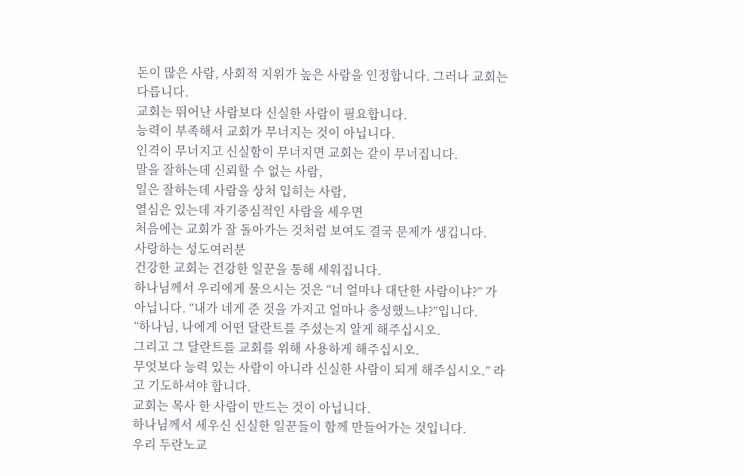돈이 많은 사람, 사회적 지위가 높은 사람을 인정합니다. 그러나 교회는 다릅니다.
교회는 뛰어난 사람보다 신실한 사람이 필요합니다.
능력이 부족해서 교회가 무너지는 것이 아닙니다.
인격이 무너지고 신실함이 무너지면 교회는 같이 무너집니다.
말을 잘하는데 신뢰할 수 없는 사람,
일은 잘하는데 사람을 상처 입히는 사람,
열심은 있는데 자기중심적인 사람을 세우면
처음에는 교회가 잘 돌아가는 것처럼 보여도 결국 문제가 생깁니다.
사랑하는 성도여러분
건강한 교회는 건강한 일꾼을 통해 세워집니다.
하나님께서 우리에게 물으시는 것은 “너 얼마나 대단한 사람이냐?” 가 아닙니다. “내가 네게 준 것을 가지고 얼마나 충성했느냐?”입니다.
“하나님, 나에게 어떤 달란트를 주셨는지 알게 해주십시오.
그리고 그 달란트를 교회를 위해 사용하게 해주십시오.
무엇보다 능력 있는 사람이 아니라 신실한 사람이 되게 해주십시오.” 라고 기도하셔야 합니다.
교회는 목사 한 사람이 만드는 것이 아닙니다.
하나님께서 세우신 신실한 일꾼들이 함께 만들어가는 것입니다.
우리 두란노교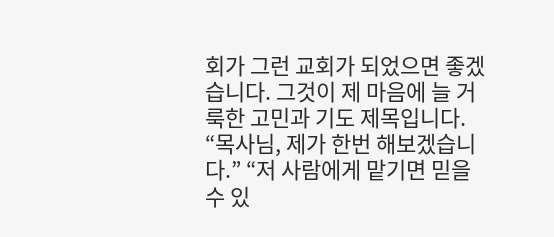회가 그런 교회가 되었으면 좋겠습니다. 그것이 제 마음에 늘 거룩한 고민과 기도 제목입니다.
“목사님, 제가 한번 해보겠습니다.” “저 사람에게 맡기면 믿을 수 있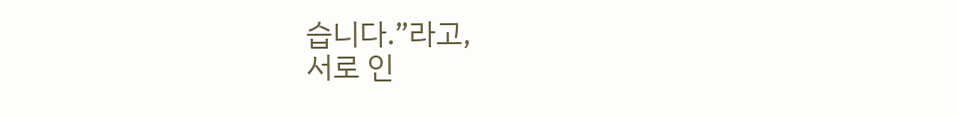습니다.”라고,
서로 인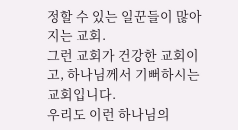정할 수 있는 일꾼들이 많아지는 교회.
그런 교회가 건강한 교회이고, 하나님께서 기뻐하시는 교회입니다.
우리도 이런 하나님의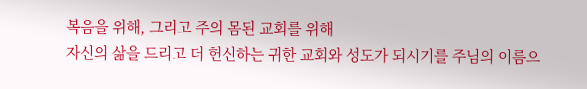복음을 위해, 그리고 주의 몸된 교회를 위해
자신의 삶을 드리고 더 헌신하는 귀한 교회와 성도가 되시기를 주님의 이름으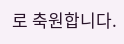로 축원합니다.